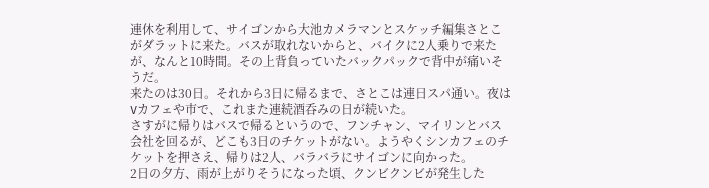連休を利用して、サイゴンから大池カメラマンとスケッチ編集さとこがダラットに来た。バスが取れないからと、バイクに2人乗りで来たが、なんと10時間。その上背負っていたバックパックで背中が痛いそうだ。
来たのは30日。それから3日に帰るまで、さとこは連日スパ通い。夜はVカフェや市で、これまた連続酒呑みの日が続いた。
さすがに帰りはバスで帰るというので、フンチャン、マイリンとバス会社を回るが、どこも3日のチケットがない。ようやくシンカフェのチケットを押さえ、帰りは2人、バラバラにサイゴンに向かった。
2日の夕方、雨が上がりそうになった頃、クンビクンビが発生した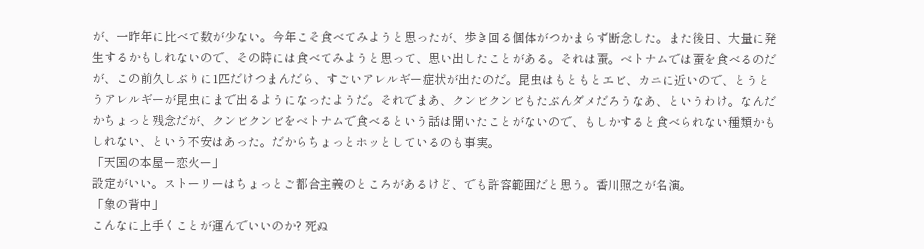が、一昨年に比べて数が少ない。今年こそ食べてみようと思ったが、歩き回る個体がつかまらず断念した。また後日、大量に発生するかもしれないので、その時には食べてみようと思って、思い出したことがある。それは蚕。ベトナムでは蚕を食べるのだが、この前久しぶりに1匹だけつまんだら、すごいアレルギー症状が出たのだ。昆虫はもともとエビ、カニに近いので、とうとうアレルギーが昆虫にまで出るようになったようだ。それでまあ、クンビクンビもたぶんダメだろうなあ、というわけ。なんだかちょっと残念だが、クンビクンビをベトナムで食べるという話は聞いたことがないので、もしかすると食べられない種類かもしれない、という不安はあった。だからちょっとホッとしているのも事実。
「天国の本屋ー恋火ー」
設定がいい。ストーリーはちょっとご都合主義のところがあるけど、でも許容範囲だと思う。香川照之が名演。
「象の背中」
こんなに上手くことが運んでいいのか? 死ぬ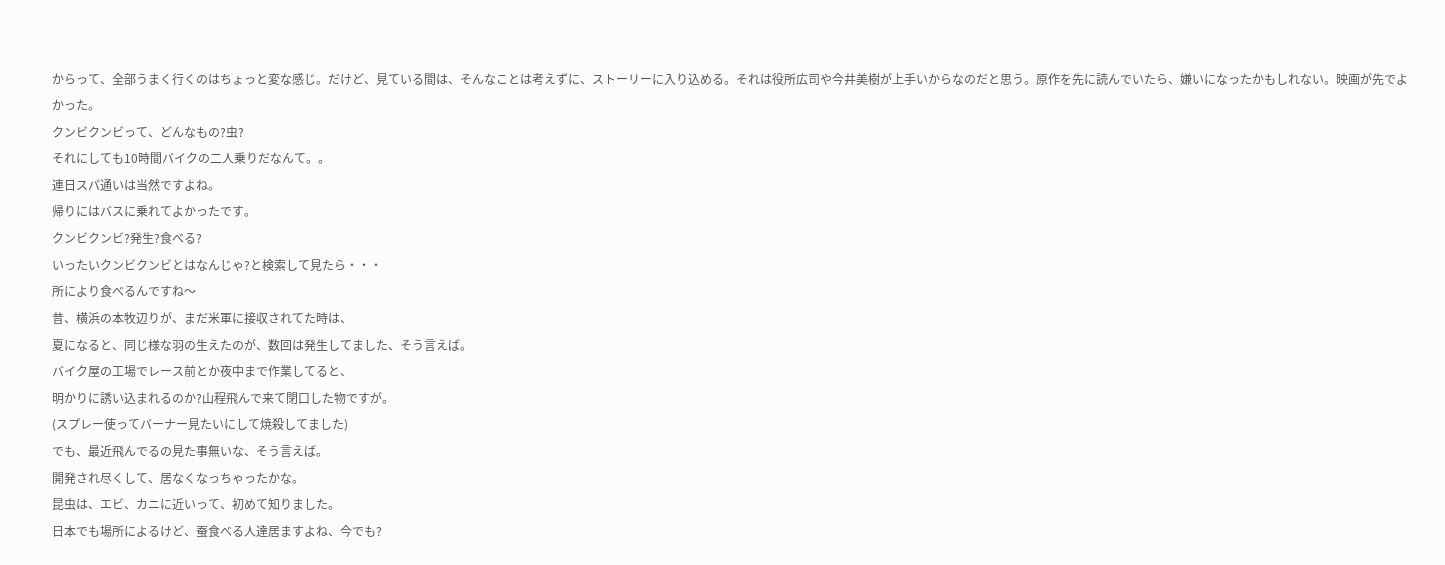からって、全部うまく行くのはちょっと変な感じ。だけど、見ている間は、そんなことは考えずに、ストーリーに入り込める。それは役所広司や今井美樹が上手いからなのだと思う。原作を先に読んでいたら、嫌いになったかもしれない。映画が先でよかった。
クンビクンビって、どんなもの?虫?
それにしても10時間バイクの二人乗りだなんて。。
連日スパ通いは当然ですよね。
帰りにはバスに乗れてよかったです。
クンビクンビ?発生?食べる?
いったいクンビクンビとはなんじゃ?と検索して見たら・・・
所により食べるんですね〜
昔、横浜の本牧辺りが、まだ米軍に接収されてた時は、
夏になると、同じ様な羽の生えたのが、数回は発生してました、そう言えば。
バイク屋の工場でレース前とか夜中まで作業してると、
明かりに誘い込まれるのか?山程飛んで来て閉口した物ですが。
(スプレー使ってバーナー見たいにして焼殺してました)
でも、最近飛んでるの見た事無いな、そう言えば。
開発され尽くして、居なくなっちゃったかな。
昆虫は、エビ、カニに近いって、初めて知りました。
日本でも場所によるけど、蚕食べる人達居ますよね、今でも?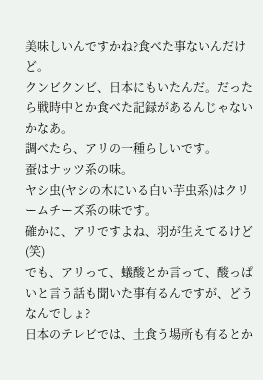美味しいんですかね?食べた事ないんだけど。
クンビクンビ、日本にもいたんだ。だったら戦時中とか食べた記録があるんじゃないかなあ。
調べたら、アリの一種らしいです。
蚕はナッツ系の味。
ヤシ虫(ヤシの木にいる白い芋虫系)はクリームチーズ系の味です。
確かに、アリですよね、羽が生えてるけど(笑)
でも、アリって、蟻酸とか言って、酸っぱいと言う話も聞いた事有るんですが、どうなんでしょ?
日本のテレビでは、土食う場所も有るとか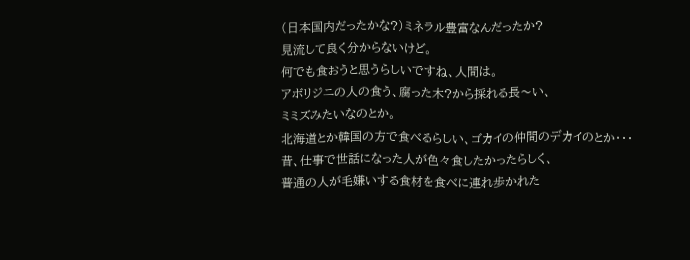(日本国内だったかな?)ミネラル豊富なんだったか?
見流して良く分からないけど。
何でも食おうと思うらしいですね、人間は。
アボリジニの人の食う、腐った木?から採れる長〜い、
ミミズみたいなのとか。
北海道とか韓国の方で食べるらしい、ゴカイの仲間のデカイのとか・・・
昔、仕事で世話になった人が色々食したかったらしく、
普通の人が毛嫌いする食材を食べに連れ歩かれた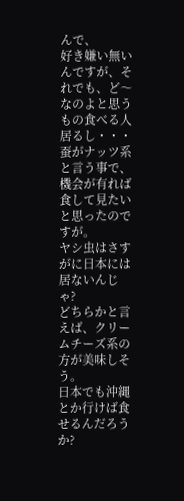んで、
好き嫌い無いんですが、それでも、ど〜なのよと思うもの食べる人居るし・・・
蚕がナッツ系と言う事で、機会が有れば食して見たいと思ったのですが。
ヤシ虫はさすがに日本には居ないんじゃ?
どちらかと言えば、クリームチーズ系の方が美味しそう。
日本でも沖縄とか行けば食せるんだろうか?